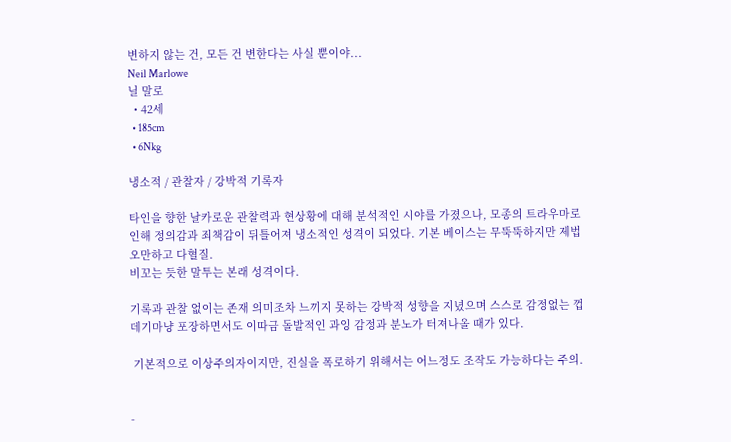변하지 않는 건, 모든 건 변한다는 사실 뿐이야...
Neil Marlowe
닐 말로
  • 42세
  • 185cm
  • 6Nkg

냉소적 / 관찰자 / 강박적 기록자

타인을 향한 날카로운 관찰력과 현상황에 대해 분석적인 시야를 가졌으나, 모종의 트라우마로 인해 정의감과 죄책감이 뒤틀어져 냉소적인 성격이 되었다. 기본 베이스는 무뚝뚝하지만 제법 오만하고 다혈질.
비꼬는 듯한 말투는 본래 성격이다.

기록과 관찰 없이는 존재 의미조차 느끼지 못하는 강박적 성향을 지녔으며 스스로 감정없는 껍데기마냥 포장하면서도 이따금 돌발적인 과잉 감정과 분노가 터져나올 때가 있다.

 기본적으로 이상주의자이지만, 진실을 폭로하기 위해서는 어느정도 조작도 가능하다는 주의.


-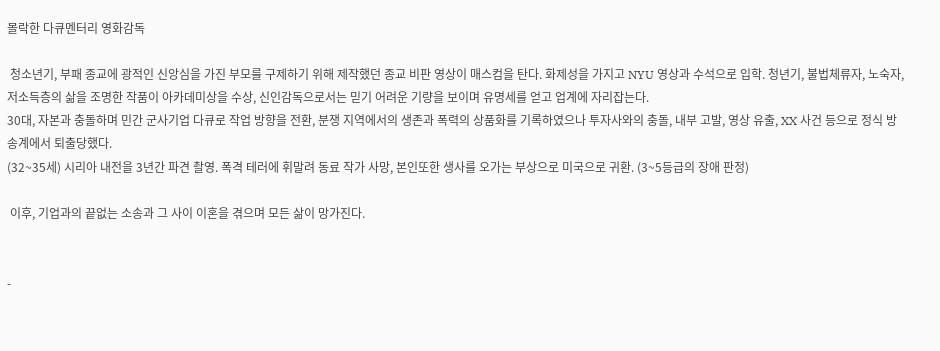몰락한 다큐멘터리 영화감독

 청소년기, 부패 종교에 광적인 신앙심을 가진 부모를 구제하기 위해 제작했던 종교 비판 영상이 매스컴을 탄다. 화제성을 가지고 NYU 영상과 수석으로 입학. 청년기, 불법체류자, 노숙자, 저소득층의 삶을 조명한 작품이 아카데미상을 수상, 신인감독으로서는 믿기 어려운 기량을 보이며 유명세를 얻고 업계에 자리잡는다.
30대, 자본과 충돌하며 민간 군사기업 다큐로 작업 방향을 전환, 분쟁 지역에서의 생존과 폭력의 상품화를 기록하였으나 투자사와의 충돌, 내부 고발, 영상 유출, XX 사건 등으로 정식 방송계에서 퇴출당했다.
(32~35세) 시리아 내전을 3년간 파견 촬영. 폭격 테러에 휘말려 동료 작가 사망, 본인또한 생사를 오가는 부상으로 미국으로 귀환. (3~5등급의 장애 판정)

 이후, 기업과의 끝없는 소송과 그 사이 이혼을 겪으며 모든 삶이 망가진다.


-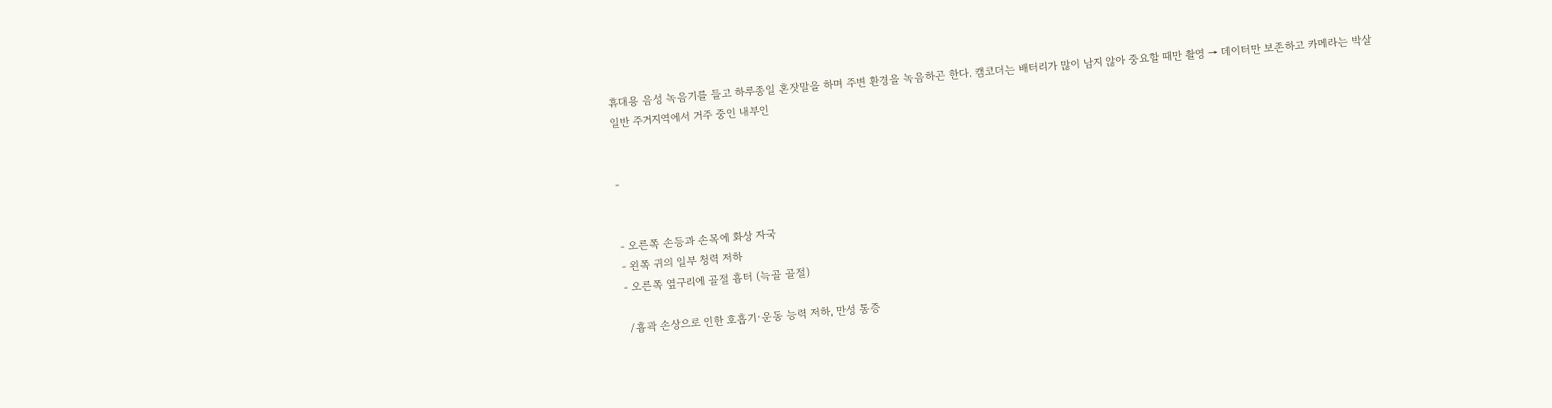휴대용 음성 녹음기를 들고 하루종일 혼잣말을 하며 주변 환경을 녹음하곤 한다. 캠코더는 배터리가 많이 남지 않아 중요할 때만 촬영 → 데이터만 보존하고 카메라는 박살
일반 주거지역에서 거주 중인 내부인


-


- 오른쪽 손등과 손목에 화상 자국
- 왼쪽 귀의 일부 청력 저하
- 오른쪽 옆구리에 골절 흉터 (늑골 골절)

 /흉곽 손상으로 인한 호흡기·운동 능력 저하, 만성 통증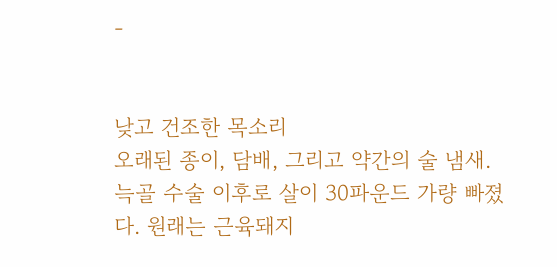-


낮고 건조한 목소리
오래된 종이, 담배, 그리고 약간의 술 냄새.
늑골 수술 이후로 살이 30파운드 가량 빠졌다. 원래는 근육돼지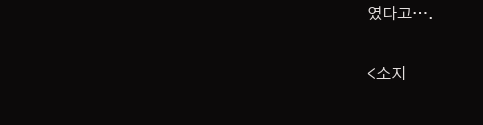였다고….

<소지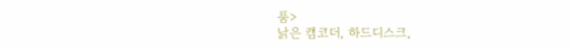품>
낡은 캠코더, 하드디스크,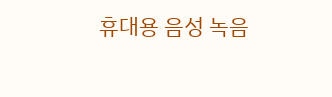휴대용 음성 녹음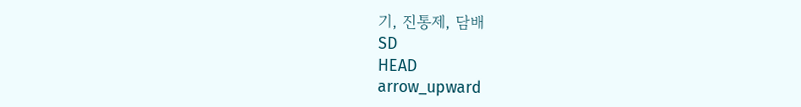기, 진통제, 담배
SD
HEAD
arrow_upward